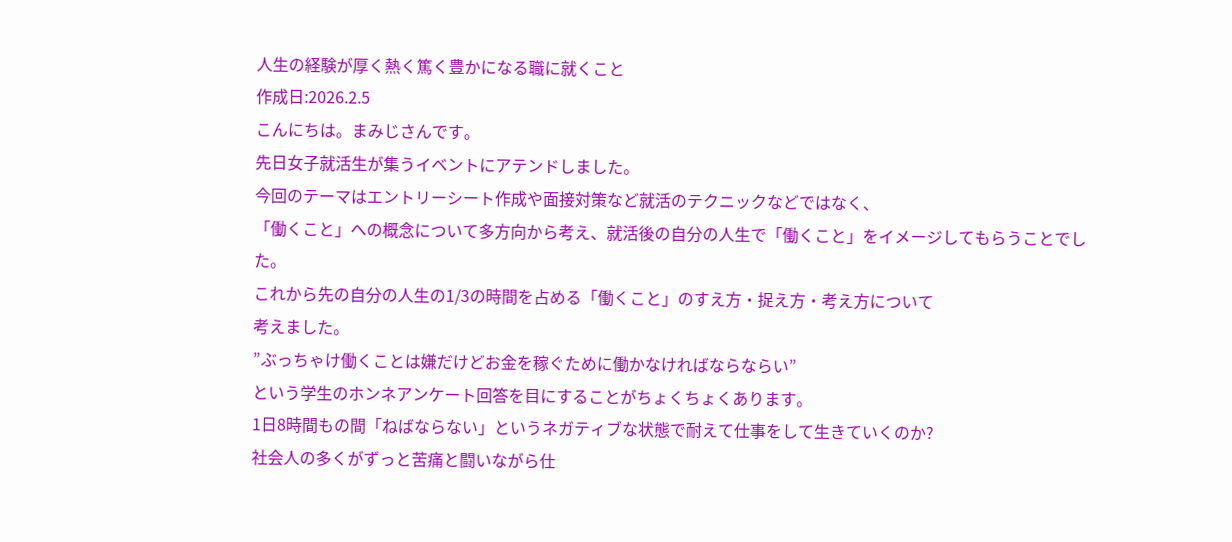人生の経験が厚く熱く篤く豊かになる職に就くこと
作成日:2026.2.5
こんにちは。まみじさんです。
先日女子就活生が集うイベントにアテンドしました。
今回のテーマはエントリーシート作成や面接対策など就活のテクニックなどではなく、
「働くこと」への概念について多方向から考え、就活後の自分の人生で「働くこと」をイメージしてもらうことでした。
これから先の自分の人生の1/3の時間を占める「働くこと」のすえ方・捉え方・考え方について
考えました。
”ぶっちゃけ働くことは嫌だけどお金を稼ぐために働かなければならならい”
という学生のホンネアンケート回答を目にすることがちょくちょくあります。
1日8時間もの間「ねばならない」というネガティブな状態で耐えて仕事をして生きていくのか?
社会人の多くがずっと苦痛と闘いながら仕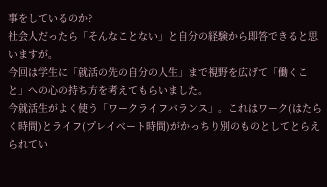事をしているのか?
社会人だったら「そんなことない」と自分の経験から即答できると思いますが。
今回は学生に「就活の先の自分の人生」まで視野を広げて「働くこと」への心の持ち方を考えてもらいました。
今就活生がよく使う「ワークライフバランス」。これはワーク(はたらく時間)とライフ(プレイべート時間)がかっちり別のものとしてとらえられてい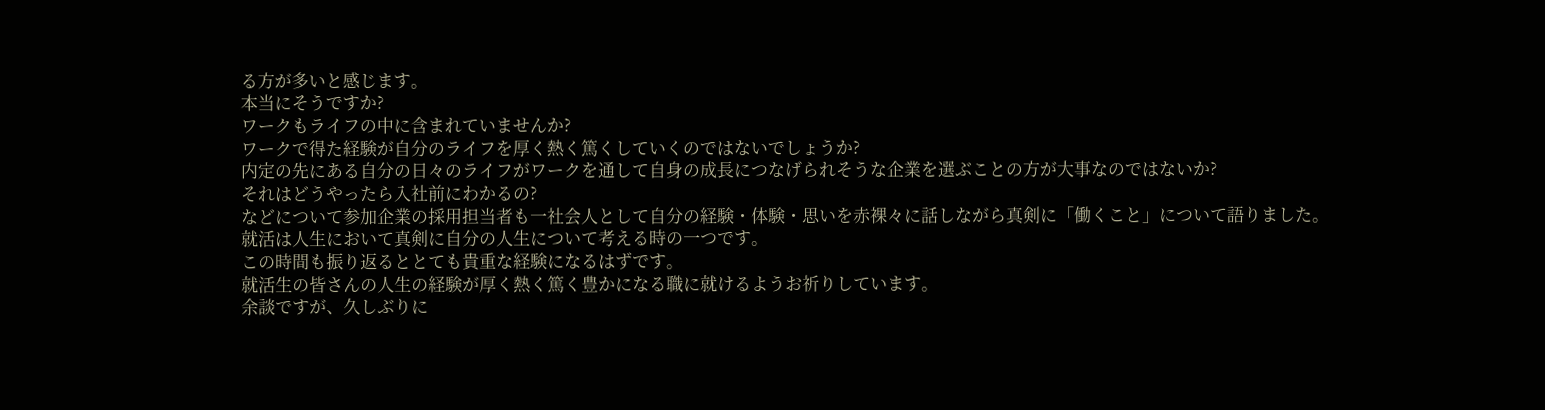る方が多いと感じます。
本当にそうですか?
ワークもライフの中に含まれていませんか?
ワークで得た経験が自分のライフを厚く熱く篤くしていくのではないでしょうか?
内定の先にある自分の日々のライフがワークを通して自身の成長につなげられそうな企業を選ぶことの方が大事なのではないか?
それはどうやったら入社前にわかるの?
などについて参加企業の採用担当者も一社会人として自分の経験・体験・思いを赤裸々に話しながら真剣に「働くこと」について語りました。
就活は人生において真剣に自分の人生について考える時の一つです。
この時間も振り返るととても貴重な経験になるはずです。
就活生の皆さんの人生の経験が厚く熱く篤く豊かになる職に就けるようお祈りしています。
余談ですが、久しぶりに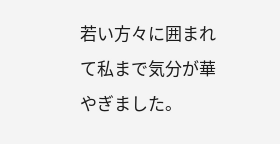若い方々に囲まれて私まで気分が華やぎました。